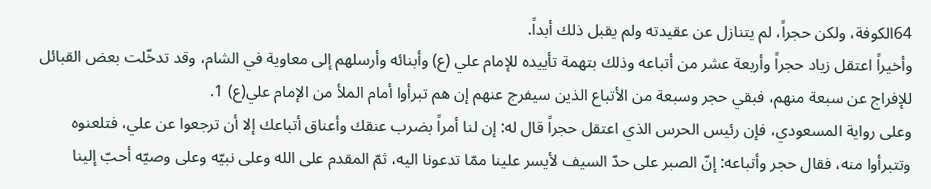64الكوفة، ولكن حجراً، لم يتنازل عن عقيدته ولم يقبل ذلك أبداً.
وأخيراً اعتقل زياد حجراً وأربعة عشر من أتباعه وذلك بتهمة تأييده للإمام علي (ع) وأبنائه وأرسلهم إلى معاوية في الشام، وقد تدخّلت بعض القبائل للإفراج عن سبعة منهم، فبقي حجر وسبعة من الأتباع الذين سيفرج عنهم إن هم تبرأوا أمام الملأ من الإمام علي(ع) 1.
وعلى رواية المسعودي، فإن رئيس الحرس الذي اعتقل حجراً قال له: إن لنا أمراً بضرب عنقك وأعناق أتباعك إلا أن ترجعوا عن علي، فتلعنوه وتتبرأوا منه، فقال حجر وأتباعه: إنّ الصبر على حدّ السيف لأيسر علينا ممّا تدعونا اليه، ثمّ المقدم على الله وعلى نبيّه وعلى وصيّه أحبّ إلينا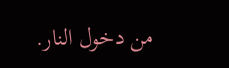من دخول النار.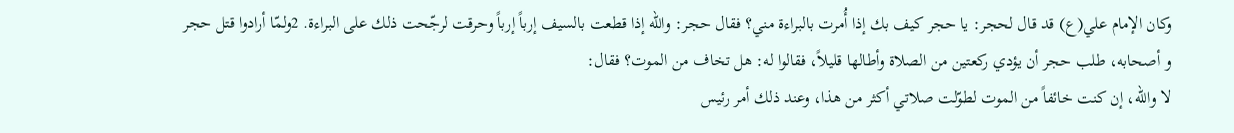وكان الإمام علي(ع) قد قال لحجر: يا حجر كيف بك إذا أُمرت بالبراءة مني؟ فقال حجر: والله إذا قطعت بالسيف إرباً إرباً وحرقت لرجّحت ذلك على البراءة. 2ولمّا أرادوا قتل حجر و أصحابه، طلب حجر أن يؤدي ركعتين من الصلاة وأطالها قليلاً، فقالوا له: هل تخاف من الموت؟ فقال:
لا والله، إن كنت خائفاً من الموت لطوّلت صلاتي أكثر من هذا، وعند ذلك أمر رئيس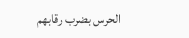الحرس بضرب رقابهم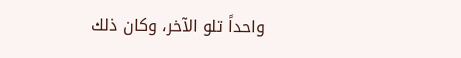واحداً تلو الآخر، وكان ذلك